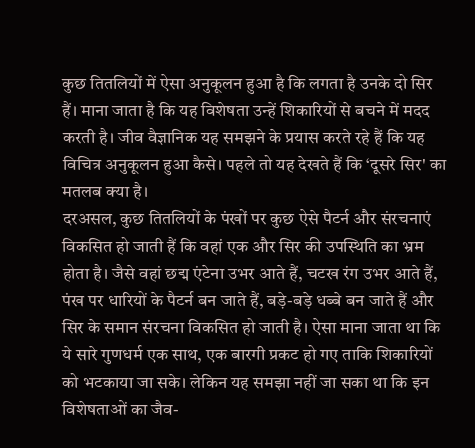कुछ तितलियों में ऐसा अनुकूलन हुआ है कि लगता है उनके दो सिर हैं। माना जाता है कि यह विशेषता उन्हें शिकारियों से बचने में मदद करती है। जीव वैज्ञानिक यह समझने के प्रयास करते रहे हैं कि यह विचित्र अनुकूलन हुआ कैसे। पहले तो यह देखते हैं कि ‘दूसरे सिर' का मतलब क्या है।
दरअसल, कुछ तितलियों के पंखों पर कुछ ऐसे पैटर्न और संरचनाएं विकसित हो जाती हैं कि वहां एक और सिर की उपस्थिति का भ्रम होता है। जैसे वहां छद्म एंटेना उभर आते हैं, चटख रंग उभर आते हैं, पंख पर धारियों के पैटर्न बन जाते हैं, बड़े-बड़े धब्बे बन जाते हैं और सिर के समान संरचना विकसित हो जाती है। ऐसा माना जाता था कि ये सारे गुणधर्म एक साथ, एक बारगी प्रकट हो गए ताकि शिकारियों को भटकाया जा सके। लेकिन यह समझा नहीं जा सका था कि इन विशेषताओं का जैव-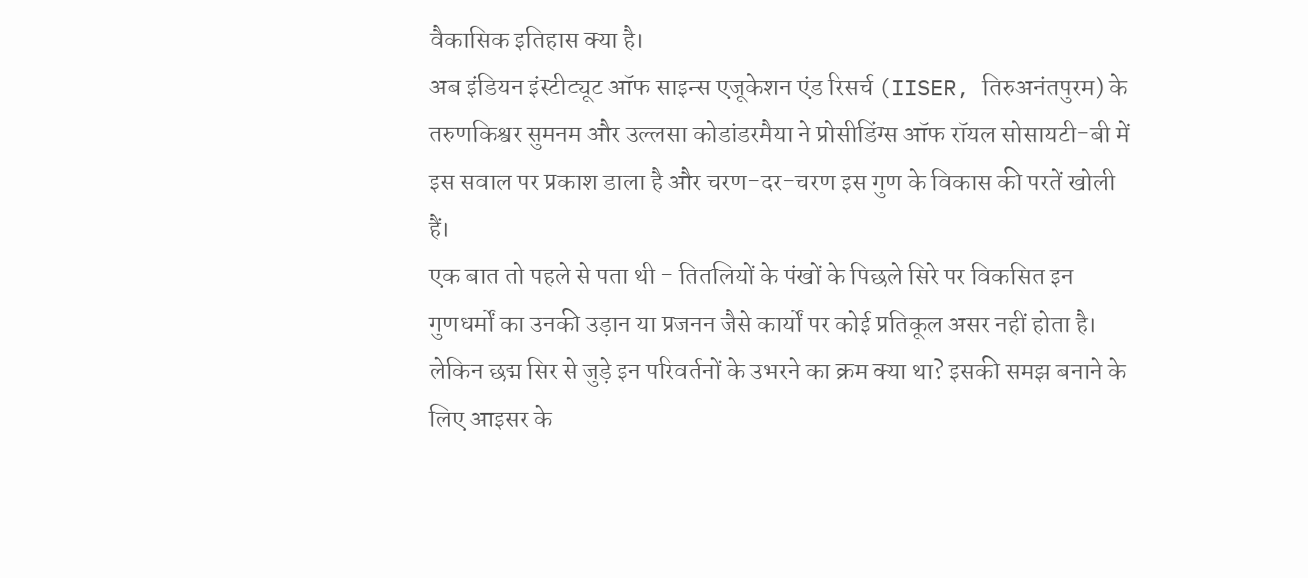वैकासिक इतिहास क्या है।
अब इंडियन इंस्टीट्यूट ऑफ साइन्स एजूकेशन एंड रिसर्च (IISER, तिरुअनंतपुरम) के तरुणकिश्वर सुमनम और उल्लसा कोडांडरमैया ने प्रोसीडिंग्स ऑफ रॉयल सोसायटी-बी में इस सवाल पर प्रकाश डाला है और चरण-दर-चरण इस गुण के विकास की परतें खोली हैं।
एक बात तो पहले से पता थी - तितलियों के पंखों के पिछले सिरे पर विकसित इन गुणधर्मों का उनकी उड़ान या प्रजनन जैसे कार्यों पर कोई प्रतिकूल असर नहीं होता है। लेकिन छद्म सिर से जुड़े इन परिवर्तनों के उभरने का क्रम क्या था? इसकी समझ बनाने के लिए आइसर के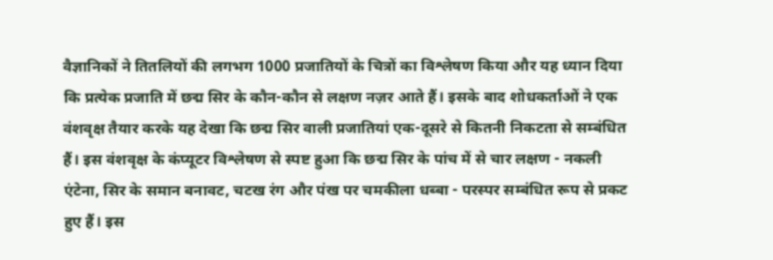वैज्ञानिकों ने तितलियों की लगभग 1000 प्रजातियों के चित्रों का विश्लेषण किया और यह ध्यान दिया कि प्रत्येक प्रजाति में छद्म सिर के कौन-कौन से लक्षण नज़र आते हैं। इसके बाद शोधकर्ताओं ने एक वंशवृक्ष तैयार करके यह देखा कि छद्म सिर वाली प्रजातियां एक-दूसरे से कितनी निकटता से सम्बंधित हैं। इस वंशवृक्ष के कंप्यूटर विश्लेषण से स्पष्ट हुआ कि छद्म सिर के पांच में से चार लक्षण - नकली एंटेना, सिर के समान बनावट, चटख रंग और पंख पर चमकीला धब्बा - परस्पर सम्बंधित रूप से प्रकट हुए हैं। इस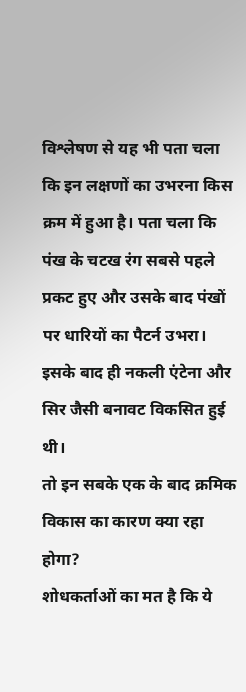विश्लेषण से यह भी पता चला कि इन लक्षणों का उभरना किस क्रम में हुआ है। पता चला कि पंख के चटख रंग सबसे पहले प्रकट हुए और उसके बाद पंखों पर धारियों का पैटर्न उभरा। इसके बाद ही नकली एंटेना और सिर जैसी बनावट विकसित हुई थी।
तो इन सबके एक के बाद क्रमिक विकास का कारण क्या रहा होगा?
शोधकर्ताओं का मत है कि ये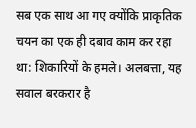सब एक साथ आ गए क्योंकि प्राकृतिक चयन का एक ही दबाव काम कर रहा था: शिकारियों के हमले। अलबत्ता, यह सवाल बरकरार है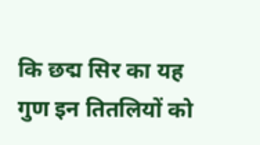कि छद्म सिर का यह गुण इन तितलियों को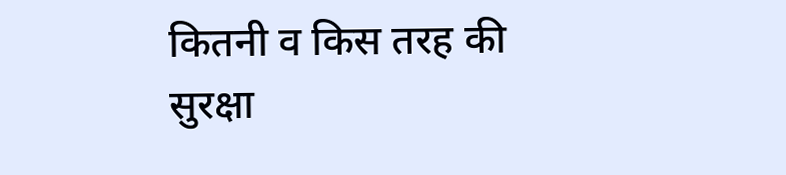कितनी व किस तरह की सुरक्षा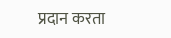प्रदान करता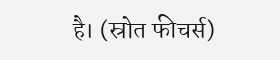है। (स्रोत फीचर्स)